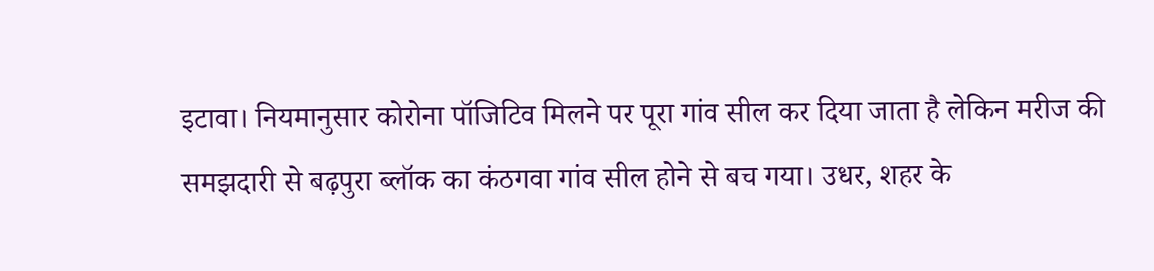इटावा। नियमानुसार कोरोना पॉजिटिव मिलने पर पूरा गांव सील कर दिया जाता है लेकिन मरीज की समझदारी से बढ़पुरा ब्लॉक का कंठगवा गांव सील होने से बच गया। उधर, शहर के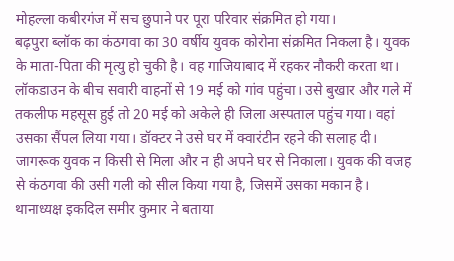मोहल्ला कबीरगंज में सच छुपाने पर पूरा परिवार संक्रमित हो गया।
बढ़पुरा ब्लॉक का कंठगवा का 30 वर्षीय युवक कोरोना संक्रमित निकला है। युवक के माता-पिता की मृत्यु हो चुकी है। वह गाजियाबाद में रहकर नौकरी करता था। लॉकडाउन के बीच सवारी वाहनों से 19 मई को गांव पहुंचा। उसे बुखार और गले में तकलीफ महसूस हुई तो 20 मई को अकेले ही जिला अस्पताल पहुंच गया। वहां उसका सैंपल लिया गया। डॉक्टर ने उसे घर में क्वारंटीन रहने की सलाह दी।
जागरूक युवक न किसी से मिला और न ही अपने घर से निकाला। युवक की वजह से कंठगवा की उसी गली को सील किया गया है, जिसमें उसका मकान है। थानाध्यक्ष इकदिल समीर कुमार ने बताया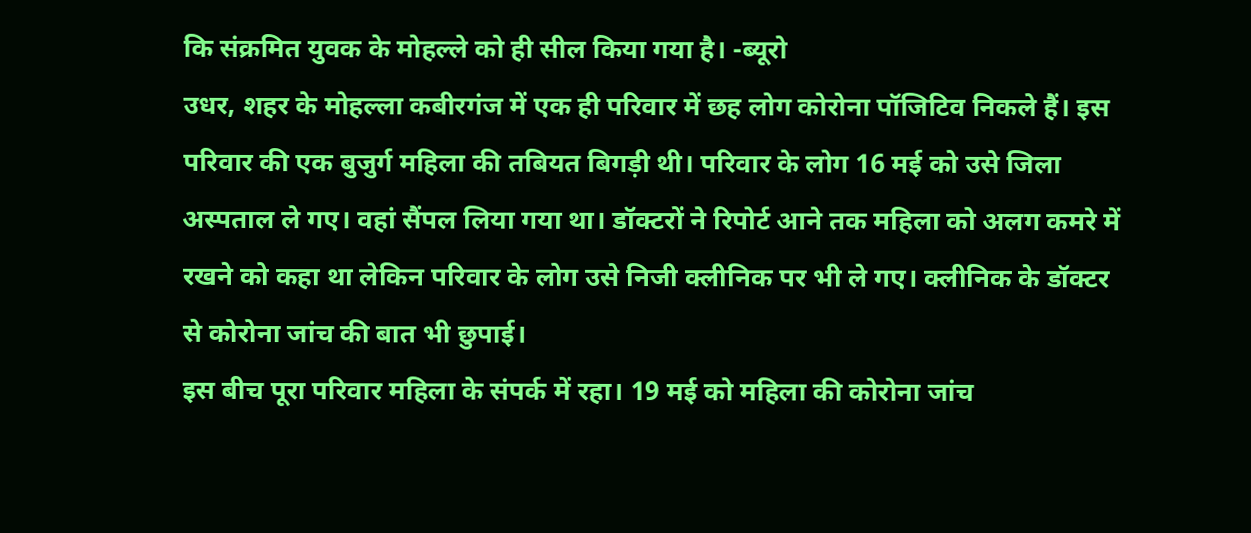कि संक्रमित युवक के मोहल्ले को ही सील किया गया है। -ब्यूरो
उधर, शहर के मोहल्ला कबीरगंज में एक ही परिवार में छह लोग कोरोना पॉजिटिव निकले हैं। इस परिवार की एक बुजुर्ग महिला की तबियत बिगड़ी थी। परिवार के लोग 16 मई को उसे जिला अस्पताल ले गए। वहां सैंपल लिया गया था। डॉक्टरों ने रिपोर्ट आने तक महिला को अलग कमरे में रखने को कहा था लेकिन परिवार के लोग उसे निजी क्लीनिक पर भी ले गए। क्लीनिक के डॉक्टर से कोरोना जांच की बात भी छुपाई।
इस बीच पूरा परिवार महिला के संपर्क में रहा। 19 मई को महिला की कोरोना जांच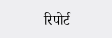रिपोर्ट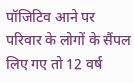पॉजिटिव आने पर परिवार के लोगों के सैंपल लिए गए तो 12 वर्ष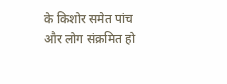के किशोर समेत पांच और लोग संक्रमित हो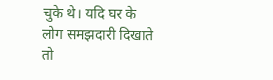चुके थे। यदि घर के लोग समझदारी दिखाते तो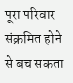पूरा परिवार संक्रमित होने से बच सकता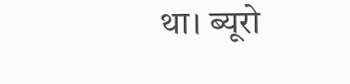था। ब्यूरो